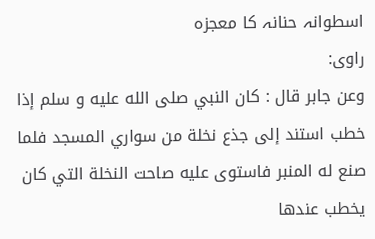اسطوانہ حنانہ کا معجزہ
راوی:
وعن جابر قال : كان النبي صلى الله عليه و سلم إذا خطب استند إلى جذع نخلة من سواري المسجد فلما صنع له المنبر فاستوى عليه صاحت النخلة التي كان يخطب عندها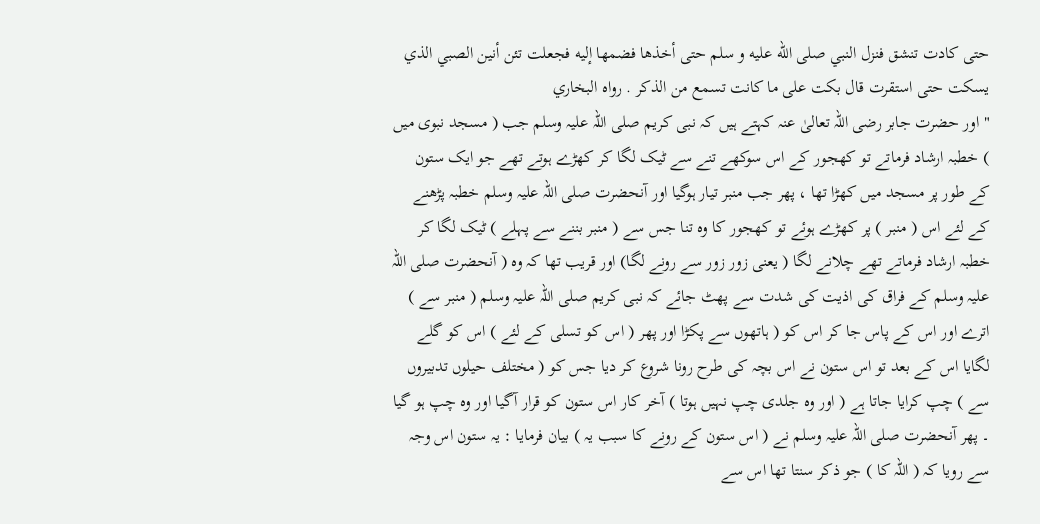حتى كادت تنشق فنزل النبي صلى الله عليه و سلم حتى أخذها فضمها إليه فجعلت تئن أنين الصبي الذي يسكت حتى استقرت قال بكت على ما كانت تسمع من الذكر . رواه البخاري
" اور حضرت جابر رضی اللہ تعالیٰ عنہ کہتے ہیں کہ نبی کریم صلی اللہ علیہ وسلم جب ( مسجد نبوی میں ) خطبہ ارشاد فرماتے تو کھجور کے اس سوکھے تنے سے ٹیک لگا کر کھڑے ہوتے تھے جو ایک ستون کے طور پر مسجد میں کھڑا تھا ، پھر جب منبر تیار ہوگیا اور آنحضرت صلی اللہ علیہ وسلم خطبہ پڑھنے کے لئے اس ( منبر ) پر کھڑے ہوئے تو کھجور کا وہ تنا جس سے ( منبر بننے سے پہلے ) ٹیک لگا کر خطبہ ارشاد فرماتے تھے چلانے لگا ( یعنی زور زور سے رونے لگا) اور قریب تھا کہ وہ ( آنحضرت صلی اللہ علیہ وسلم کے فراق کی اذیت کی شدت سے پھٹ جائے کہ نبی کریم صلی اللہ علیہ وسلم ( منبر سے ) اترے اور اس کے پاس جا کر اس کو ( ہاتھوں سے پکڑا اور پھر ( اس کو تسلی کے لئے ) اس کو گلے لگایا اس کے بعد تو اس ستون نے اس بچہ کی طرح رونا شروع کر دیا جس کو ( مختلف حیلوں تدبیروں سے ) چپ کرایا جاتا ہے ( اور وہ جلدی چپ نہیں ہوتا ) آخر کار اس ستون کو قرار آگیا اور وہ چپ ہو گیا ۔ پھر آنحضرت صلی اللہ علیہ وسلم نے ( اس ستون کے رونے کا سبب یہ ) بیان فرمایا : یہ ستون اس وجہ سے رویا کہ ( اللہ کا ) جو ذکر سنتا تھا اس سے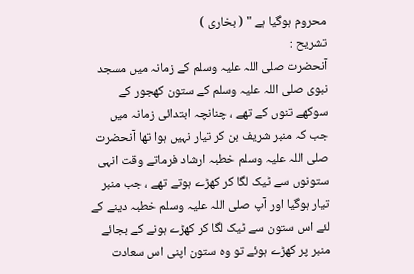محروم ہوگیا ہے " ( بخاری )
تشریح :
آنحضرت صلی اللہ علیہ وسلم کے زمانہ میں مسجد نبوی صلی اللہ علیہ وسلم کے ستون کھجور کے سوکھے تنوں کے تھے ، چنانچہ ابتدائی زمانہ میں جب کہ منبر شریف بن کر تیار نہیں ہوا تھا آنحضرت صلی اللہ علیہ وسلم خطبہ ارشاد فرماتے وقت انہی ستونوں سے ٹیک لگا کر کھڑے ہوتے تھے ، جب منبر تیار ہوگیا اور آپ صلی اللہ علیہ وسلم خطبہ دینے کے لئے اس ستون سے ٹیک لگا کر کھڑے ہونے کے بجائے منبر پر کھڑے ہوئے تو وہ ستون اپنی اس سعادت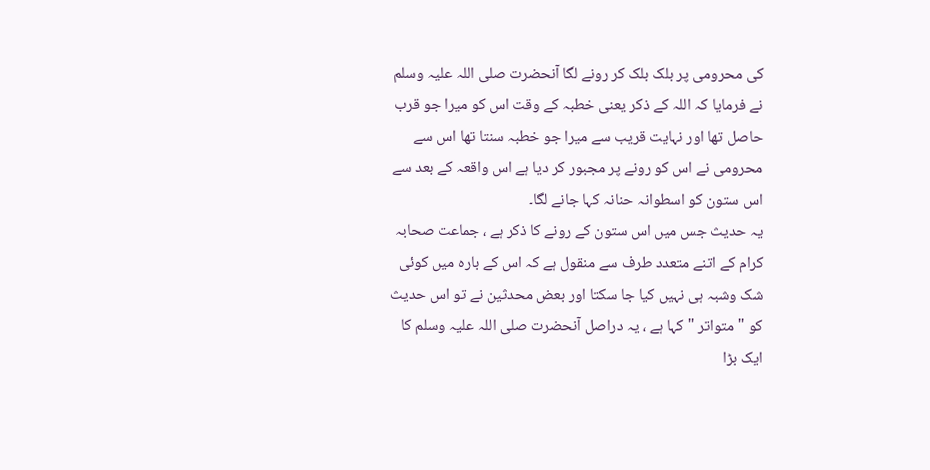کی محرومی پر بلک بلک کر رونے لگا آنحضرت صلی اللہ علیہ وسلم نے فرمایا کہ اللہ کے ذکر یعنی خطبہ کے وقت اس کو میرا جو قرب حاصل تھا اور نہایت قریب سے میرا جو خطبہ سنتا تھا اس سے محرومی نے اس کو رونے پر مجبور کر دیا ہے اس واقعہ کے بعد سے اس ستون کو اسطوانہ حنانہ کہا جانے لگا۔
یہ حدیث جس میں اس ستون کے رونے کا ذکر ہے ، جماعت صحابہ کرام کے اتنے متعدد طرف سے منقول ہے کہ اس کے بارہ میں کوئی شک وشبہ ہی نہیں کیا جا سکتا اور بعض محدثین نے تو اس حدیث کو " متواتر " کہا ہے ، یہ دراصل آنحضرت صلی اللہ علیہ وسلم کا ایک بڑا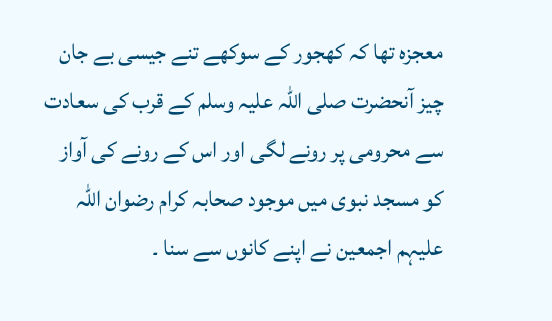معجزہ تھا کہ کھجور کے سوکھے تنے جیسی بے جان چیز آنحضرت صلی اللہ علیہ وسلم کے قرب کی سعادت سے محرومی پر رونے لگی اور اس کے رونے کی آواز کو مسجد نبوی میں موجود صحابہ کرام رضوان اللہ علیہم اجمعین نے اپنے کانوں سے سنا ۔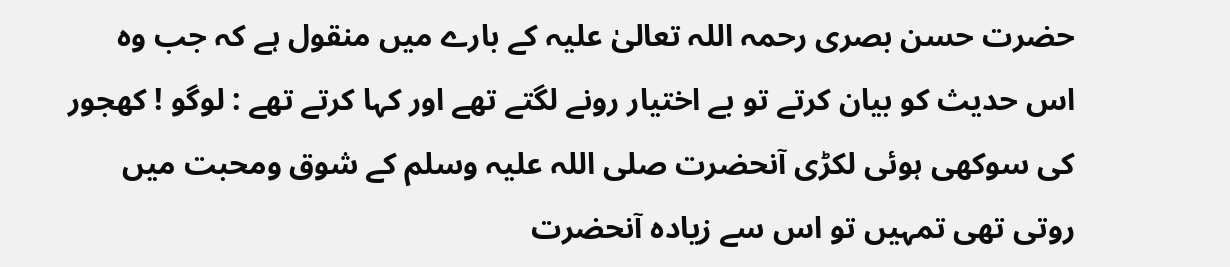حضرت حسن بصری رحمہ اللہ تعالیٰ علیہ کے بارے میں منقول ہے کہ جب وہ اس حدیث کو بیان کرتے تو بے اختیار رونے لگتے تھے اور کہا کرتے تھے : لوگو ! کھجور کی سوکھی ہوئی لکڑی آنحضرت صلی اللہ علیہ وسلم کے شوق ومحبت میں روتی تھی تمہیں تو اس سے زیادہ آنحضرت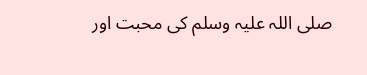صلی اللہ علیہ وسلم کی محبت اور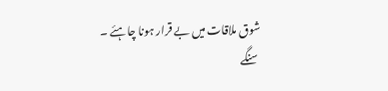شوق ملاقات میں بے قرار ہونا چاہئے ۔
سنگے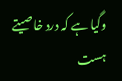وگیا ہے کہ درد خاصیتے ہست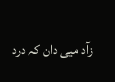زآد میی دان کہ درد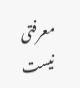معرفتی نیست